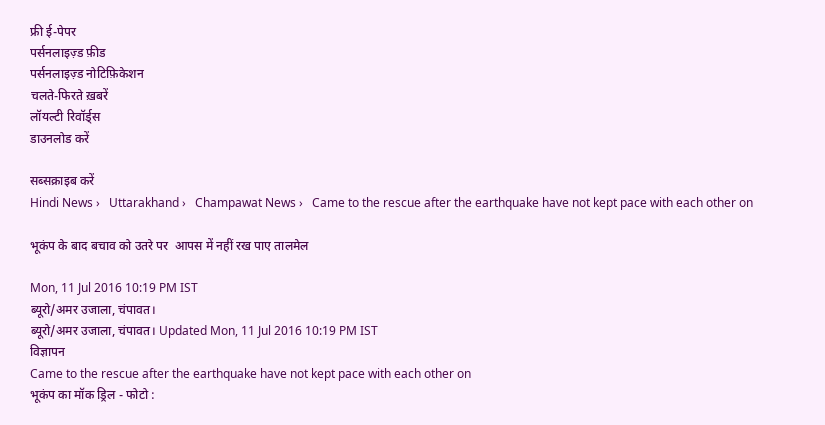फ्री ई-पेपर
पर्सनलाइज़्ड फ़ीड
पर्सनलाइज़्ड नोटिफ़िकेशन
चलते-फिरते ख़बरें
लॉयल्टी रिवॉर्ड्स
डाउनलोड करें

सब्सक्राइब करें
Hindi News ›   Uttarakhand ›   Champawat News ›   Came to the rescue after the earthquake have not kept pace with each other on

भूकंप के बाद बचाव को उतरे पर  आपस में नहीं रख पाए तालमेल

Mon, 11 Jul 2016 10:19 PM IST
ब्यूरो/अमर उजाला, चंपावत।
ब्यूरो/अमर उजाला, चंपावत। Updated Mon, 11 Jul 2016 10:19 PM IST
विज्ञापन
Came to the rescue after the earthquake have not kept pace with each other on
भूकंप का मॉक ड्रिल - फोटो :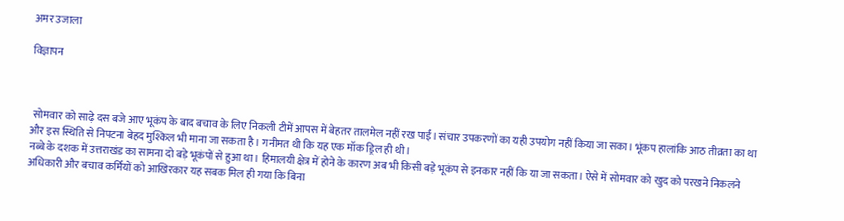अमर उजाला

विज्ञापन



 सोमवार को साढ़े दस बजे आए भूकंप के बाद बचाव के लिए निकली टीमें आपस में बेहतर तालमेल नहीं रख पाईं। संचार उपकरणों का यही उपयोग नहीं किया जा सका। भूंकप हालांकि आठ तीव्रता का था और इस स्थिति से निपटना बेहद मुश्किल भी माना जा सकता है। गनीमत थी कि यह एक मॉक ड्रिल ही थी।
नब्बे के दशक में उत्तराखंड का सामना दो बड़े भूकंपों से हुआ था। हिमालयी क्षेत्र में होने के कारण अब भी किसी बड़े भूकंप से इनकार नहीं कि या जा सकता। ऐसे में सोमवार को खुद को परखने निकलने अधिकारी और बचाव कर्मियों को आखिरकार यह सबक मिल ही गया कि बिना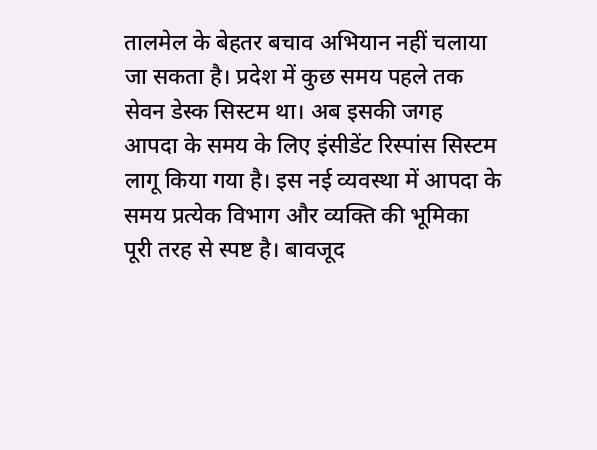तालमेल के बेहतर बचाव अभियान नहीं चलाया जा सकता है। प्रदेश में कुछ समय पहले तक सेवन डेस्क सिस्टम था। अब इसकी जगह आपदा के समय के लिए इंसीडेंट रिस्पांस सिस्टम लागू किया गया है। इस नई व्यवस्था में आपदा के समय प्रत्येक विभाग और व्यक्ति की भूमिका पूरी तरह से स्पष्ट है। बावजूद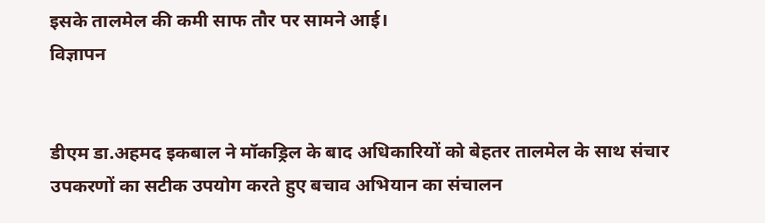इसके तालमेल की कमी साफ तौर पर सामने आई।
विज्ञापन


डीएम डा.अहमद इकबाल ने मॉकड्रिल के बाद अधिकारियों को बेहतर तालमेल के साथ संचार उपकरणों का सटीक उपयोग करते हुए बचाव अभियान का संचालन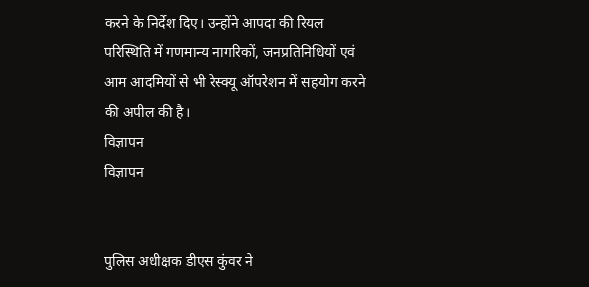करने के निर्देश दिए। उन्होंने आपदा की रियल परिस्थिति में गणमान्य नागरिकों, जनप्रतिनिधियों एवं आम आदमियों से भी रेस्क्यू ऑपरेशन में सहयोग करने की अपील की है।
विज्ञापन
विज्ञापन


पुलिस अधीक्षक डीएस कुंवर ने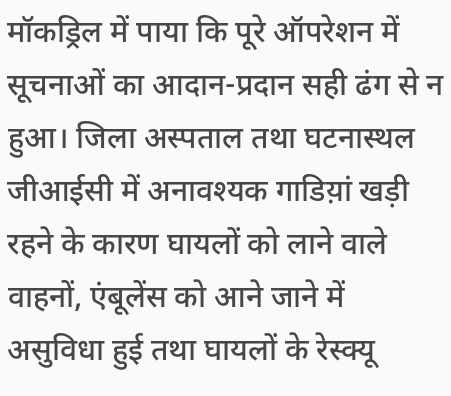मॉकड्रिल में पाया कि पूरे ऑपरेशन में सूचनाओं का आदान-प्रदान सही ढंग से न हुआ। जिला अस्पताल तथा घटनास्थल जीआईसी में अनावश्यक गाडिय़ां खड़ी रहने के कारण घायलों को लाने वाले वाहनों, एंबूलेंस को आने जाने में असुविधा हुई तथा घायलों के रेस्क्यू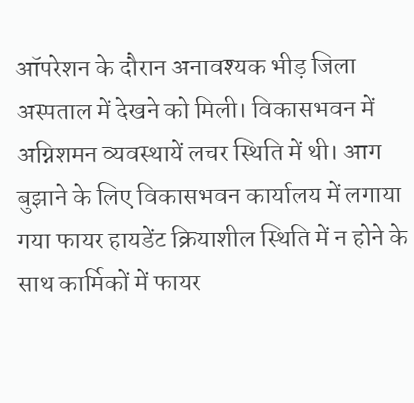ऑपरेशन के दौरान अनावश्यक भीड़ जिला अस्पताल में देखने को मिली। विकासभवन में अग्निशमन व्यवस्थायें लचर स्थिति में थी। आग बुझाने के लिए विकासभवन कार्यालय में लगाया गया फायर हायडेंट क्रियाशील स्थिति में न होने के साथ कार्मिकों में फायर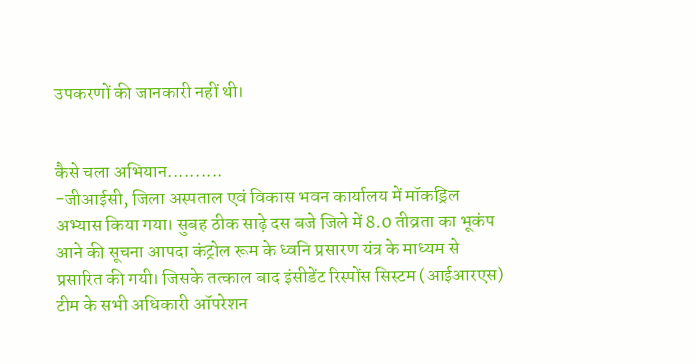उपकरणों की जानकारी नहीं थी।


कैसे चला अभियान..........
-जीआईसी, जिला अस्पताल एवं विकास भवन कार्यालय में मॉकड्रिल अभ्यास किया गया। सुबह ठीक साढ़े दस बजे जिले में 8.0 तीव्रता का भूकंप आने की सूचना आपदा कंट्रोल रूम के ध्वनि प्रसारण यंत्र के माध्यम से प्रसारित की गयी। जिसके तत्काल बाद इंसीडेंट रिस्पोंस सिस्टम (आईआरएस) टीम के सभी अधिकारी ऑपरेशन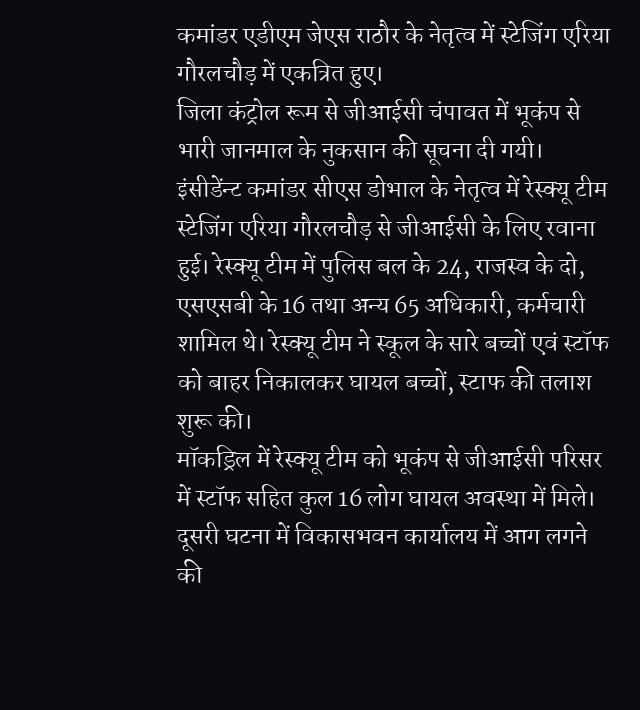कमांडर एडीएम जेएस राठौर के नेतृत्व में स्टेजिंग एरिया गौरलचौड़ में एकत्रित हुए।
जिला कंट्रोल रूम से जीआईसी चंपावत में भूकंप से भारी जानमाल के नुकसान की सूचना दी गयी। इंसीडेंन्ट कमांडर सीएस डोभाल के नेतृत्व में रेस्क्यू टीम स्टेजिंग एरिया गौरलचौड़ से जीआईसी के लिए रवाना हुई। रेस्क्यू टीम में पुलिस बल के 24, राजस्व के दो, एसएसबी के 16 तथा अन्य 65 अधिकारी, कर्मचारी शामिल थे। रेस्क्यू टीम ने स्कूल के सारे बच्चों एवं स्टॉफ को बाहर निकालकर घायल बच्चों, स्टाफ की तलाश शुरू की।
मॉकड्रिल में रेस्क्यू टीम को भूकंप से जीआईसी परिसर में स्टॉफ सहित कुल 16 लोग घायल अवस्था में मिले।
दूसरी घटना में विकासभवन कार्यालय में आग लगने की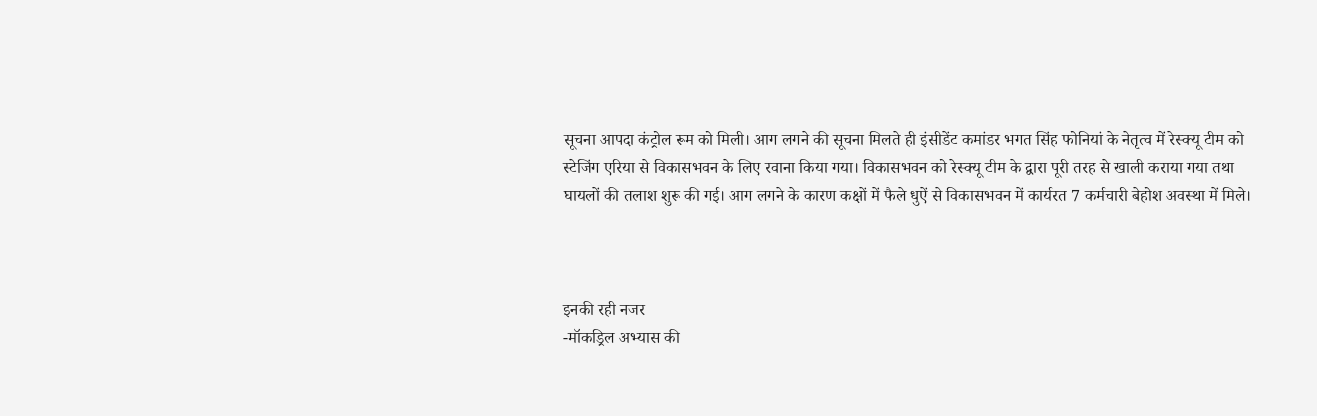सूचना आपदा कंट्रोल रूम को मिली। आग लगने की सूचना मिलते ही इंसीडेंट कमांडर भगत सिंह फोनियां के नेतृत्व में रेस्क्यू टीम को स्टेजिंग एरिया से विकासभवन के लिए रवाना किया गया। विकासभवन को रेस्क्यू टीम के द्वारा पूरी तरह से खाली कराया गया तथा घायलों की तलाश शुरू की गई। आग लगने के कारण कक्षों में फैले धुऐं से विकासभवन में कार्यरत 7 कर्मचारी बेहोश अवस्था में मिले।



इनकी रही नजर
-मॉकड्रिल अभ्यास की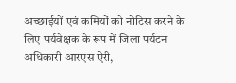अच्छाईयों एवं कमियों को नोटिस करने के लिए पर्यवेक्षक के रूप में जिला पर्यटन अधिकारी आरएस ऐरी,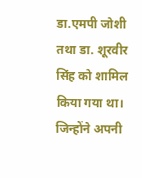डा.एमपी जोशी तथा डा. शूरवीर सिंह को शामिल किया गया था। जिन्होंने अपनी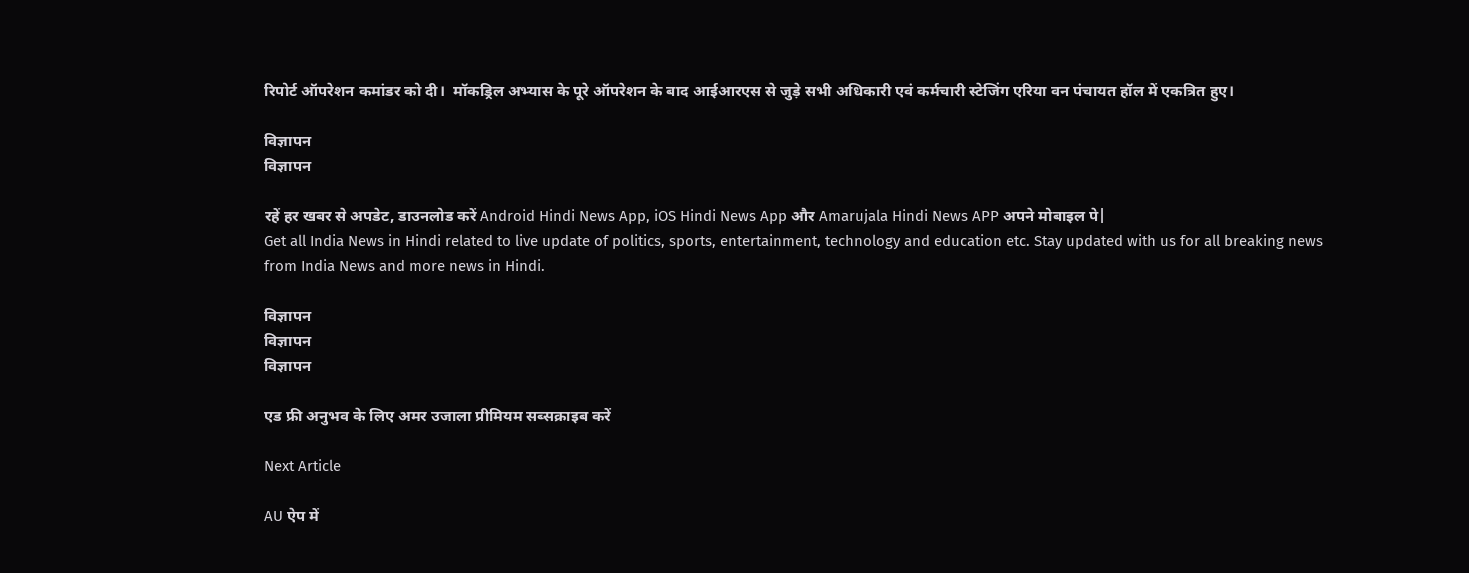रिपोर्ट ऑपरेशन कमांडर को दी।  मॉकड्रिल अभ्यास के पूरे ऑपरेशन के बाद आईआरएस से जुड़े सभी अधिकारी एवं कर्मचारी स्टेजिंग एरिया वन पंचायत हॉल में एकत्रित हुए।

विज्ञापन
विज्ञापन

रहें हर खबर से अपडेट, डाउनलोड करें Android Hindi News App, iOS Hindi News App और Amarujala Hindi News APP अपने मोबाइल पे|
Get all India News in Hindi related to live update of politics, sports, entertainment, technology and education etc. Stay updated with us for all breaking news from India News and more news in Hindi.

विज्ञापन
विज्ञापन
विज्ञापन

एड फ्री अनुभव के लिए अमर उजाला प्रीमियम सब्सक्राइब करें

Next Article

AU ऐप में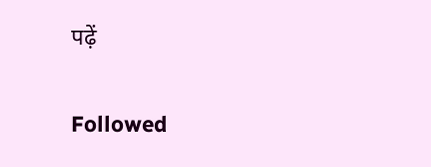पढ़ें

Followed